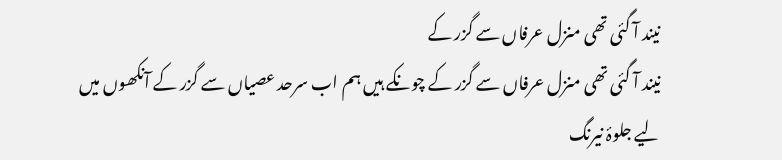نیند آ گئی تھی منزل عرفاں سے گزر کے
نیند آ گئی تھی منزل عرفاں سے گزر کے چونکے ہیں ہم اب سرحد عصیاں سے گزر کے آنکھوں میں لیے جلوۂ نیرنگ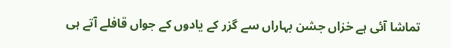تماشا آئی ہے خزاں جشن بہاراں سے گزر کے یادوں کے جواں قافلے آتے ہی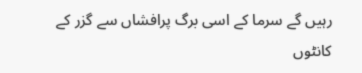رہیں گے سرما کے اسی برگ پرافشاں سے گزر کے کانٹوں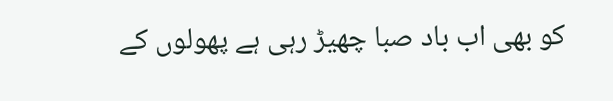کو بھی اب باد صبا چھیڑ رہی ہے پھولوں کے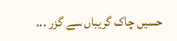حسیں چاک گریباں سے گزر ...